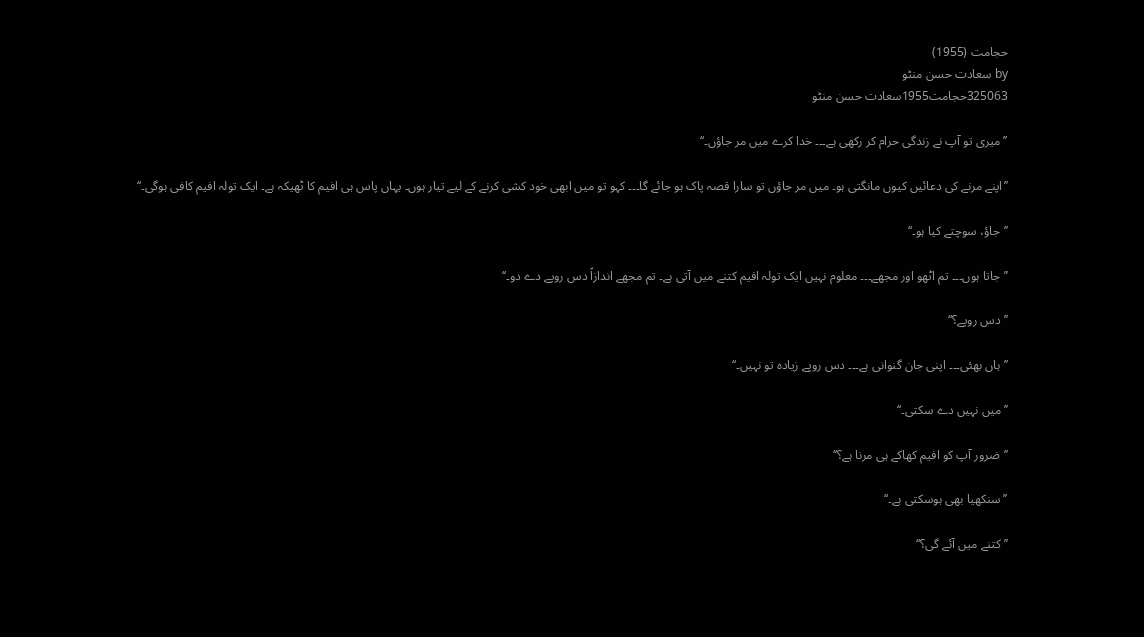حجامت (1955)
by سعادت حسن منٹو
325063حجامت1955سعادت حسن منٹو

’’میری تو آپ نے زندگی حرام کر رکھی ہے۔۔۔ خدا کرے میں مر جاؤں۔‘‘

’’اپنے مرنے کی دعائیں کیوں مانگتی ہو۔ میں مر جاؤں تو سارا قصہ پاک ہو جائے گا۔۔۔ کہو تو میں ابھی خود کشی کرنے کے لیے تیار ہوں۔ یہاں پاس ہی افیم کا ٹھیکہ ہے۔ ایک تولہ افیم کافی ہوگی۔‘‘

’’جاؤ، سوچتے کیا ہو۔‘‘

’’جاتا ہوں۔۔۔ تم اٹھو اور مجھے۔۔۔ معلوم نہیں ایک تولہ افیم کتنے میں آتی ہے۔ تم مجھے اندازاً دس روپے دے دو۔‘‘

’’ دس روپے؟‘‘

’’ہاں بھئی۔۔۔ اپنی جان گنوانی ہے۔۔۔ دس روپے زیادہ تو نہیں۔‘‘

’’میں نہیں دے سکتی۔‘‘

’’ضرور آپ کو افیم کھاکے ہی مرنا ہے؟‘‘

’’سنکھیا بھی ہوسکتی ہے۔‘‘

’’کتنے میں آئے گی؟‘‘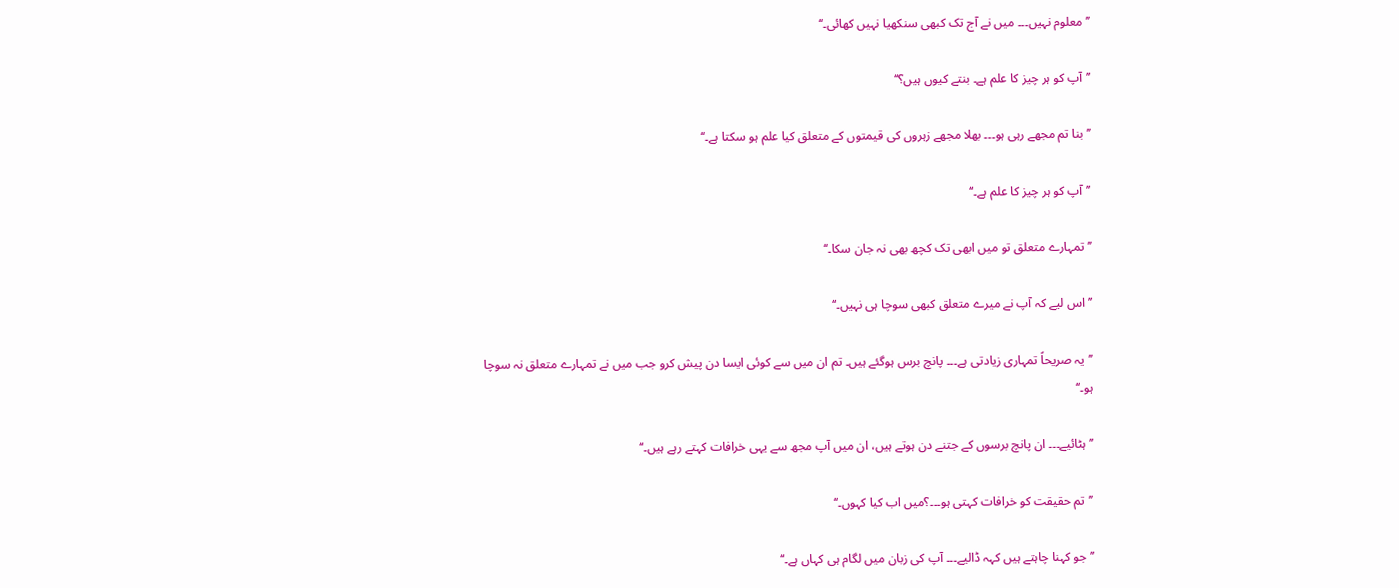’’معلوم نہیں۔۔۔ میں نے آج تک کبھی سنکھیا نہیں کھائی۔‘‘

’’آپ کو ہر چیز کا علم ہے۔ بنتے کیوں ہیں؟‘‘

’’بنا تم مجھے رہی ہو۔۔۔ بھلا مجھے زہروں کی قیمتوں کے متعلق کیا علم ہو سکتا ہے۔‘‘

’’آپ کو ہر چیز کا علم ہے۔‘‘

’’ تمہارے متعلق تو میں ابھی تک کچھ بھی نہ جان سکا۔‘‘

’’اس لیے کہ آپ نے میرے متعلق کبھی سوچا ہی نہیں۔‘‘

’’یہ صریحاً تمہاری زیادتی ہے۔۔۔ پانچ برس ہوگئے ہیں۔ تم ان میں سے کوئی ایسا دن پیش کرو جب میں نے تمہارے متعلق نہ سوچا ہو۔‘‘

’’ہٹائیے۔۔۔ ان پانچ برسوں کے جتنے دن ہوتے ہیں، ان میں آپ مجھ سے یہی خرافات کہتے رہے ہیں۔‘‘

’’تم حقیقت کو خرافات کہتی ہو۔۔۔؟میں اب کیا کہوں۔‘‘

’’ جو کہنا چاہتے ہیں کہہ ڈالیے۔۔۔ آپ کی زبان میں لگام ہی کہاں ہے۔‘‘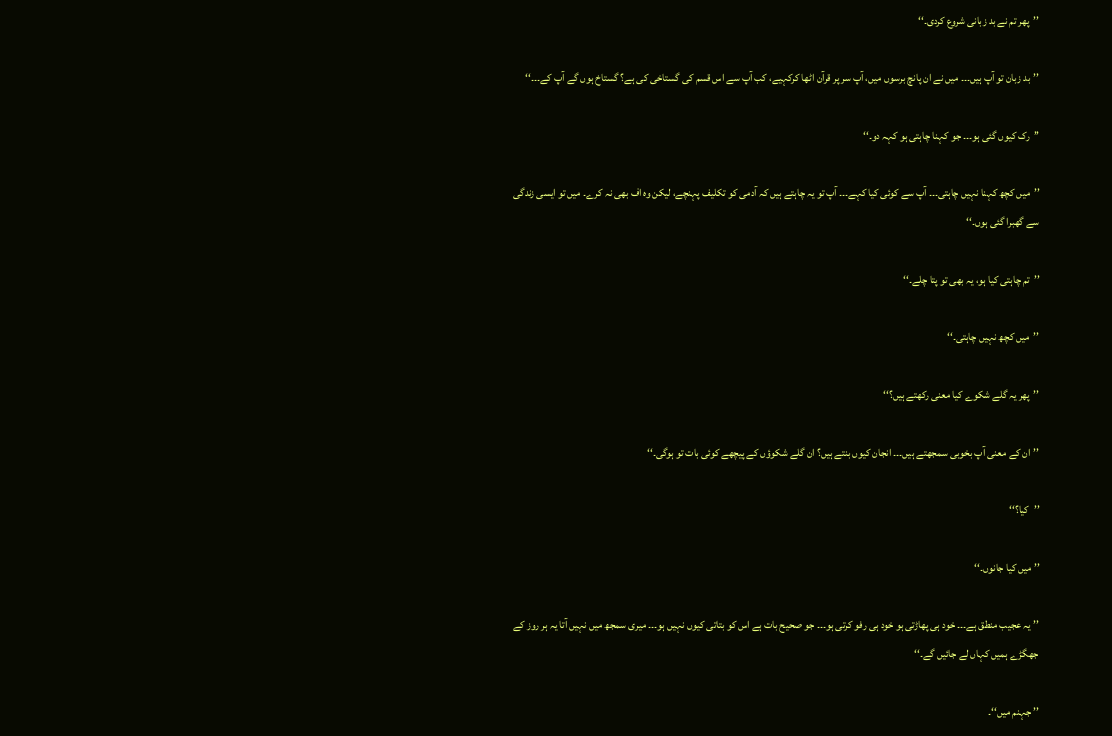’’پھر تم نے بد زبانی شروع کردی۔‘‘

’’بد زبان تو آپ ہیں۔۔۔ میں نے ان پانچ برسوں میں، آپ سر پر قرآن اٹھا کرکہیے، کب آپ سے اس قسم کی گستاخی کی ہے؟ گستاخ ہوں گے آپ کے۔۔۔‘‘

’’رک کیوں گئی ہو۔۔۔ جو کہنا چاہتی ہو کہہ دو۔‘‘

’’میں کچھ کہنا نہیں چاہتی۔۔۔ آپ سے کوئی کیا کہے۔۔۔ آپ تو یہ چاہتے ہیں کہ آدمی کو تکلیف پہنچے، لیکن وہ اف بھی نہ کرے۔ میں تو ایسی زندگی سے گھبرا گئی ہوں۔‘‘

’’تم چاہتی کیا ہو، یہ بھی تو پتا چلے۔‘‘

’’میں کچھ نہیں چاہتی۔‘‘

’’پھر یہ گلے شکوے کیا معنی رکھتے ہیں؟‘‘

’’ان کے معنی آپ بخوبی سمجھتے ہیں۔۔۔ انجان کیوں بنتے ہیں؟ ان گلے شکوؤں کے پیچھے کوئی بات تو ہوگی۔‘‘

’’کیا؟‘‘

’’ میں کیا جانوں۔‘‘

’’ یہ عجیب منطق ہے۔۔۔ خود ہی پھاڑتی ہو خود ہی رفو کرتی ہو۔۔۔ جو صحیح بات ہے اس کو بتاتی کیوں نہیں ہو۔۔۔ میری سمجھ میں نہیں آتا یہ ہر روز کے جھگڑے ہمیں کہاں لے جائیں گے۔‘‘

’’ جہنم میں‘‘۔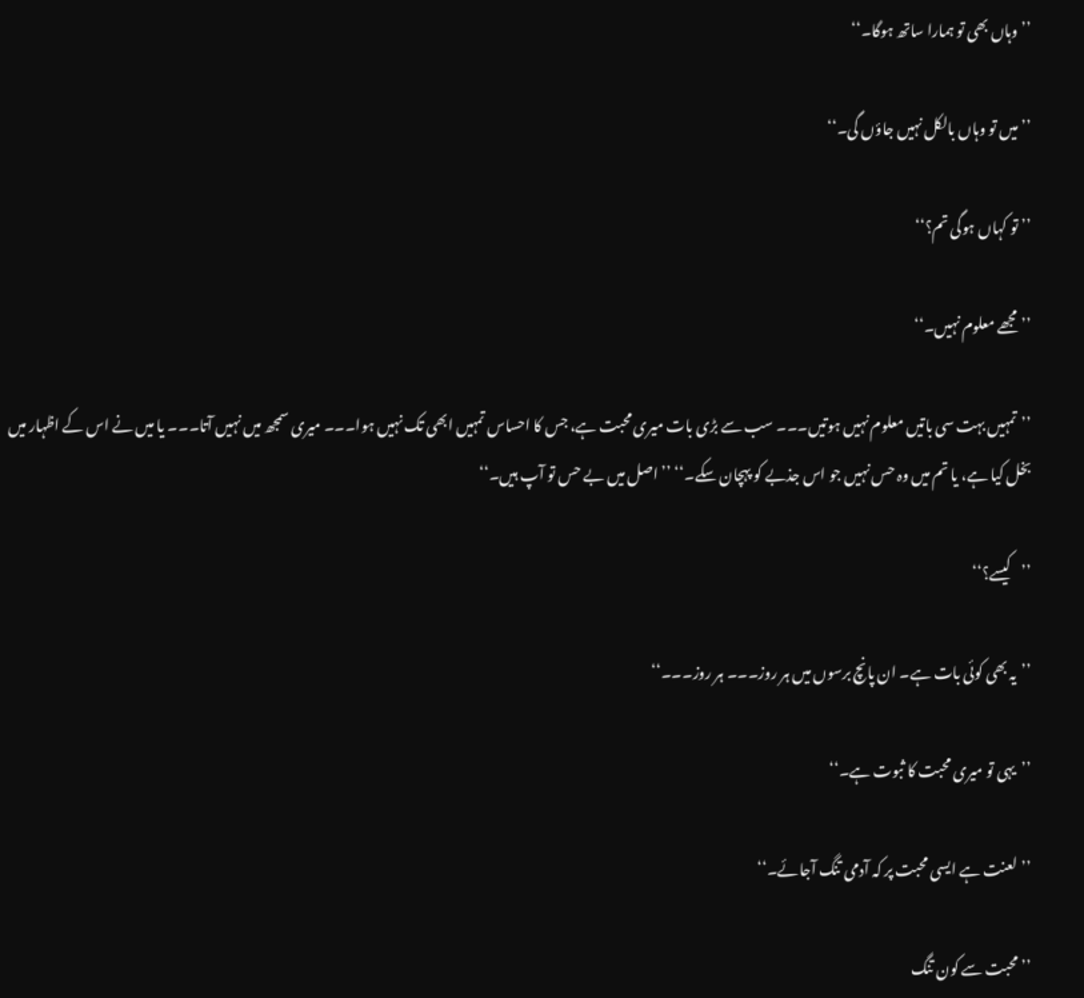’’ وہاں بھی تو ہمارا ساتھ ہوگا۔‘‘

’’ میں تو وہاں بالکل نہیں جاؤں گی۔‘‘

’’ تو کہاں ہوگی تم؟‘‘

’’مجھے معلوم نہیں۔‘‘

’’تمہیں بہت سی باتیں معلوم نہیں ہوتیں۔۔۔ سب سے بڑی بات میری محبت ہے، جس کا احساس تمہیں ابھی تک نہیں ہوا۔۔۔ میری سمجھ میں نہیں آتا۔۔۔ یا میں نے اس کے اظہار میں بخل کیا ہے، یا تم میں وہ حس نہیں جو اس جذبے کو پہچان سکے۔‘‘ ’’اصل میں بے حس تو آپ ہیں۔‘‘

’’کیسے؟‘‘

’’یہ بھی کوئی بات ہے۔ ان پانچ برسوں میں ہر روز۔۔۔ ہر روز۔۔۔‘‘

’’یہی تو میری محبت کا ثبوت ہے۔‘‘

’’ لعنت ہے ایسی محبت پر کہ آدمی تنگ آجائے۔‘‘

’’ محبت سے کون تنگ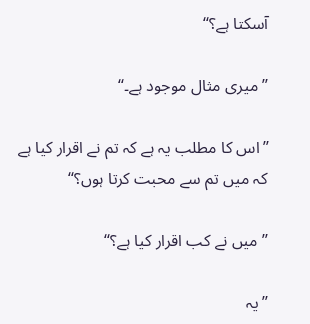آسکتا ہے؟‘‘

’’میری مثال موجود ہے۔‘‘

’’اس کا مطلب یہ ہے کہ تم نے اقرار کیا ہے کہ میں تم سے محبت کرتا ہوں؟‘‘

’’میں نے کب اقرار کیا ہے؟‘‘

’’یہ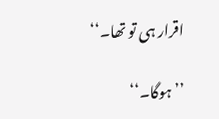اقرار ہی تو تھا۔‘‘

’’ ہوگا۔‘‘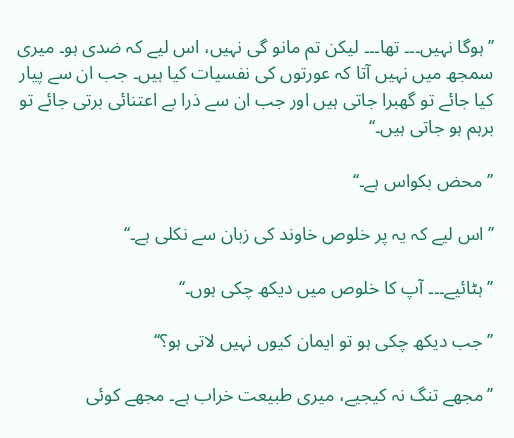’’ ہوگا نہیں۔۔۔ تھا۔۔۔ لیکن تم مانو گی نہیں، اس لیے کہ ضدی ہو۔ میری سمجھ میں نہیں آتا کہ عورتوں کی نفسیات کیا ہیں۔ جب ان سے پیار کیا جائے تو گھبرا جاتی ہیں اور جب ان سے ذرا بے اعتنائی برتی جائے تو برہم ہو جاتی ہیں۔‘‘

’’محض بکواس ہے۔‘‘

’’اس لیے کہ یہ پر خلوص خاوند کی زبان سے نکلی ہے۔‘‘

’’ہٹائیے۔۔۔ آپ کا خلوص میں دیکھ چکی ہوں۔‘‘

’’جب دیکھ چکی ہو تو ایمان کیوں نہیں لاتی ہو؟‘‘

’’مجھے تنگ نہ کیجیے، میری طبیعت خراب ہے۔ مجھے کوئی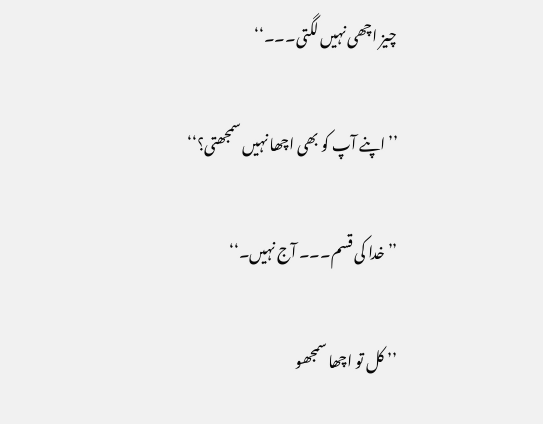چیز اچھی نہیں لگتی۔۔۔‘‘

’’اپنے آپ کو بھی اچھا نہیں سمجھتی؟‘‘

’’ خدا کی قسم۔۔۔ آج نہیں۔‘‘

’’ کل تو اچھا سمجھو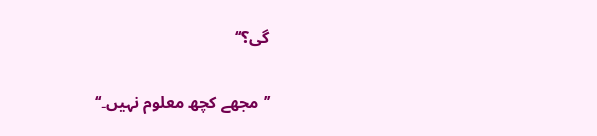گی؟‘‘

’’مجھے کچھ معلوم نہیں۔‘‘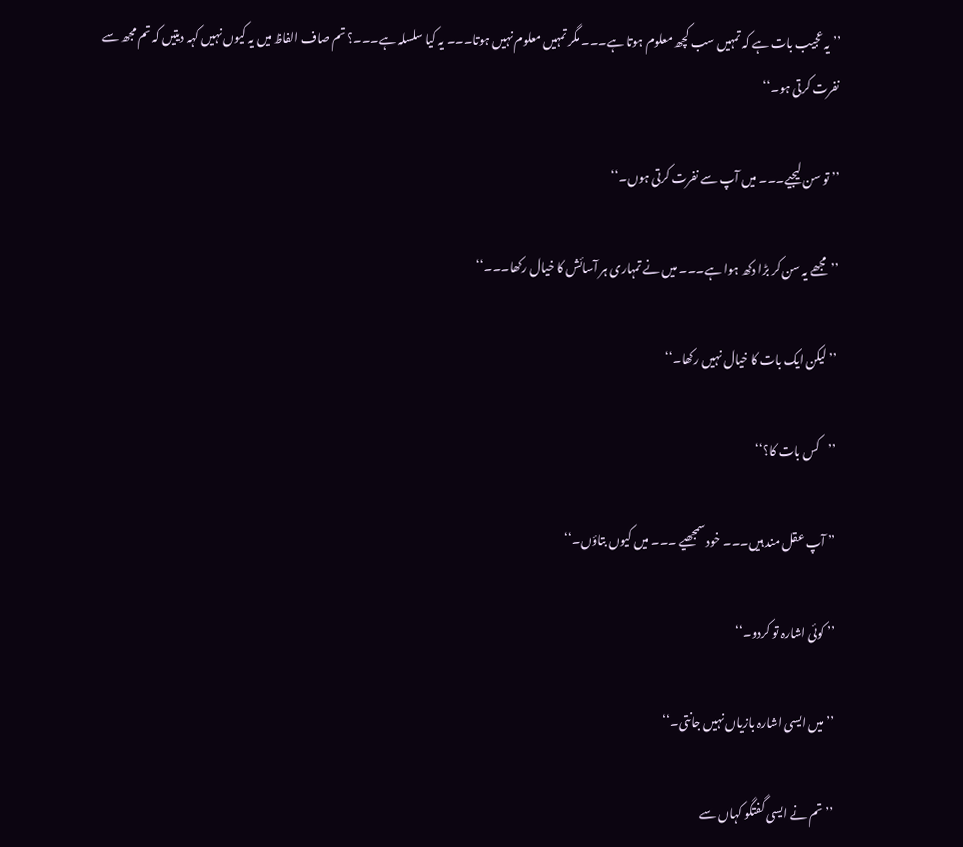’’یہ عجیب بات ہے کہ تمہیں سب کچھ معلوم ہوتا ہے۔۔۔ مگر تمہیں معلوم نہیں ہوتا۔۔۔ یہ کیا سلسلہ ہے۔۔۔؟ تم صاف الفاظ میں یہ کیوں نہیں کہہ دیتیں کہ تم مجھ سے نفرت کرتی ہو۔‘‘

’’ تو سن لیجیے۔۔۔ میں آپ سے نفرت کرتی ہوں۔‘‘

’’مجھے یہ سن کر بڑا دکھ ہوا ہے۔۔۔ میں نے تمہاری ہر آسائش کا خیال رکھا۔۔۔‘‘

’’لیکن ایک بات کا خیال نہیں رکھا۔‘‘

’’کس بات کا؟‘‘

’’ آپ عقل مند ہیں۔۔۔ خود سمجھیے ۔۔۔ میں کیوں بتاؤں۔‘‘

’’ کوئی اشارہ تو کردو۔‘‘

’’میں ایسی اشارہ بازیاں نہیں جانتی۔‘‘

’’ تم نے ایسی گفتگو کہاں سے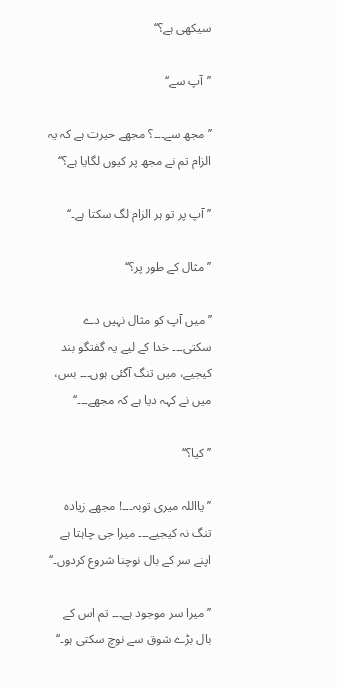سیکھی ہے؟‘‘

’’آپ سے‘‘

’’ مجھ سے۔۔۔؟ مجھے حیرت ہے کہ یہ الزام تم نے مجھ پر کیوں لگایا ہے؟‘‘

’’ آپ پر تو ہر الزام لگ سکتا ہے۔‘‘

’’ مثال کے طور پر؟‘‘

’’میں آپ کو مثال نہیں دے سکتی۔۔۔ خدا کے لیے یہ گفتگو بند کیجیے، میں تنگ آگئی ہوں۔۔۔ بس، میں نے کہہ دیا ہے کہ مجھے۔۔۔‘‘

’’کیا؟‘‘

’’یااللہ میری توبہ۔۔۔! مجھے زیادہ تنگ نہ کیجیے۔۔۔ میرا جی چاہتا ہے اپنے سر کے بال نوچنا شروع کردوں۔‘‘

’’ میرا سر موجود ہے۔۔۔ تم اس کے بال بڑے شوق سے نوچ سکتی ہو۔‘‘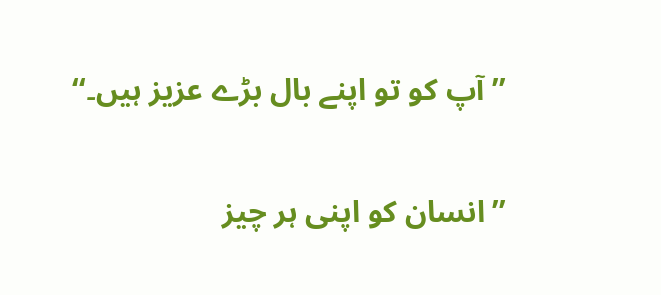’’آپ کو تو اپنے بال بڑے عزیز ہیں۔‘‘

’’انسان کو اپنی ہر چیز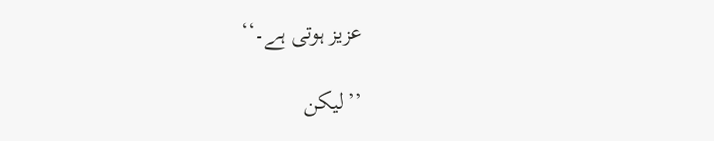عزیز ہوتی ہے۔‘‘

’’لیکن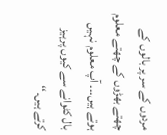مردوں کے سر پر بالوں کے چھتے بھڑوں کے چھتے معلوم ہوتے ہیں۔۔۔ آپ معلوم نہیں بال کٹوانے سے کیوں پرہیز کرتے ہیں۔‘‘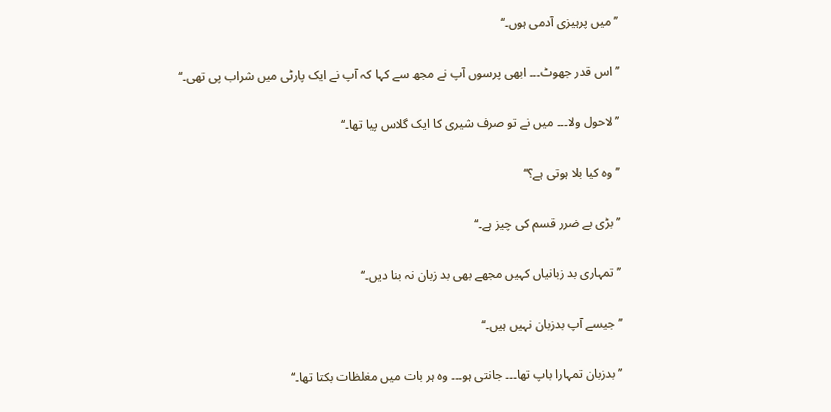’’ میں پرہیزی آدمی ہوں۔‘‘

’’اس قدر جھوٹ۔۔۔ ابھی پرسوں آپ نے مجھ سے کہا کہ آپ نے ایک پارٹی میں شراب پی تھی۔‘‘

’’ لاحول ولا۔۔۔ میں نے تو صرف شیری کا ایک گلاس پیا تھا۔‘‘

’’ وہ کیا بلا ہوتی ہے؟‘‘

’’ بڑی بے ضرر قسم کی چیز ہے۔‘‘

’’ تمہاری بد زبانیاں کہیں مجھے بھی بد زبان نہ بنا دیں۔‘‘

’’ جیسے آپ بدزبان نہیں ہیں۔‘‘

’’بدزبان تمہارا باپ تھا۔۔۔ جانتی ہو۔۔۔ وہ ہر بات میں مغلظات بکتا تھا۔‘‘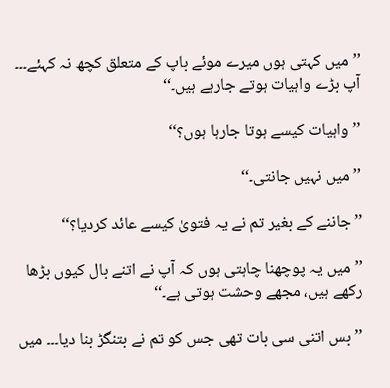’’میں کہتی ہوں میرے موئے باپ کے متعلق کچھ نہ کہئے۔۔۔ آپ بڑے واہیات ہوتے جارہے ہیں۔‘‘

’’واہیات کیسے ہوتا جارہا ہوں؟‘‘

’’ میں نہیں جانتی۔‘‘

’’جاننے کے بغیر تم نے یہ فتویٰ کیسے عائد کردیا؟‘‘

’’میں یہ پوچھنا چاہتی ہوں کہ آپ نے اتنے بال کیوں بڑھا رکھے ہیں، مجھے وحشت ہوتی ہے۔‘‘

’’ بس اتنی سی بات تھی جس کو تم نے بتنگڑ بنا دیا۔۔۔ میں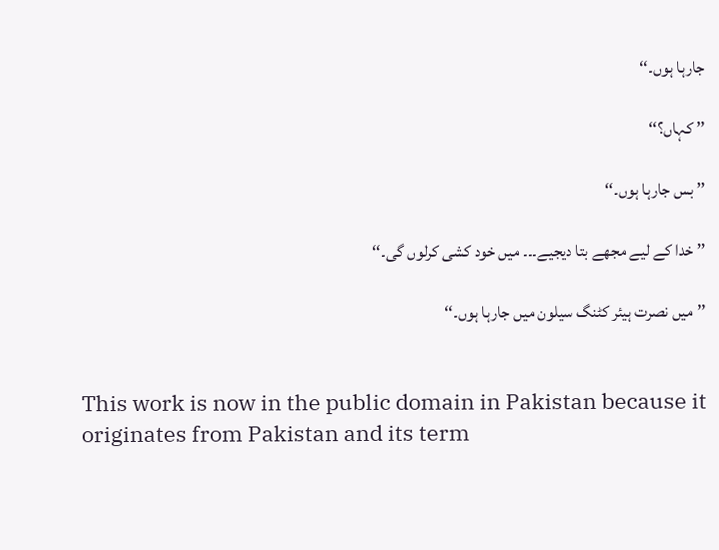جارہا ہوں۔‘‘

’’ کہاں؟‘‘

’’ بس جارہا ہوں۔‘‘

’’ خدا کے لیے مجھے بتا دیجیے۔۔۔ میں خود کشی کرلوں گی۔‘‘

’’میں نصرت ہیئر کٹنگ سیلون میں جارہا ہوں۔‘‘


This work is now in the public domain in Pakistan because it originates from Pakistan and its term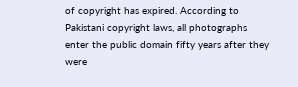of copyright has expired. According to Pakistani copyright laws, all photographs enter the public domain fifty years after they were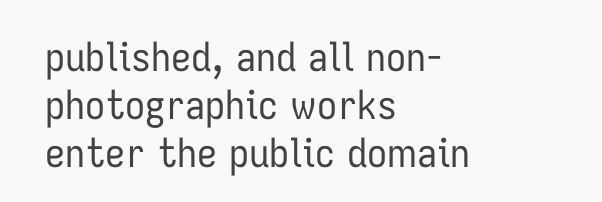published, and all non-photographic works enter the public domain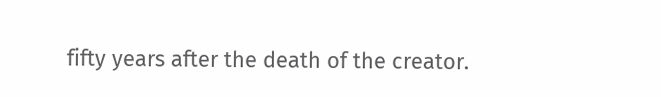fifty years after the death of the creator.